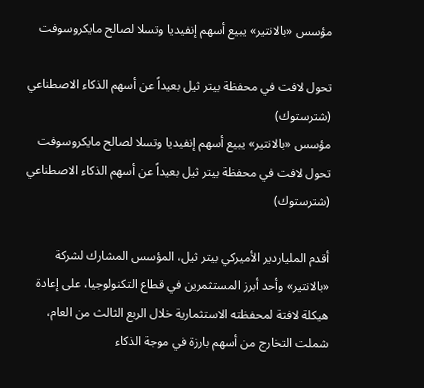مؤسس «بالانتير» يبيع أسهم إنفيديا وتسلا لصالح مايكروسوفت

تحول لافت في محفظة بيتر ثيل بعيداً عن أسهم الذكاء الاصطناعي (شترستوك)
مؤسس «بالانتير» يبيع أسهم إنفيديا وتسلا لصالح مايكروسوفت
تحول لافت في محفظة بيتر ثيل بعيداً عن أسهم الذكاء الاصطناعي (شترستوك)

أقدم الملياردير الأميركي بيتر ثيل، المؤسس المشارك لشركة «بالانتير» وأحد أبرز المستثمرين في قطاع التكنولوجيا، على إعادة هيكلة لافتة لمحفظته الاستثمارية خلال الربع الثالث من العام، شملت التخارج من أسهم بارزة في موجة الذكاء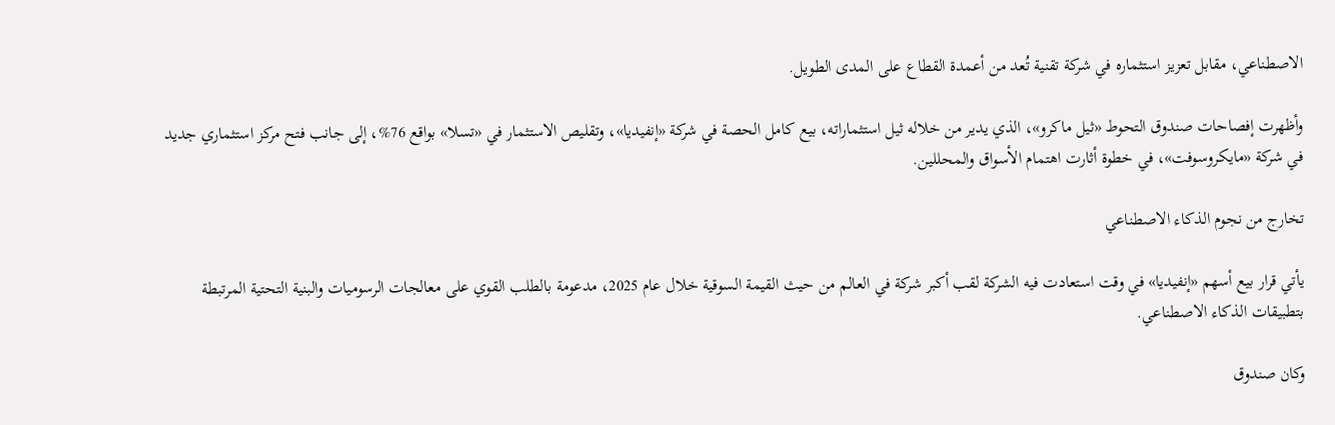الاصطناعي، مقابل تعزيز استثماره في شركة تقنية تُعد من أعمدة القطاع على المدى الطويل.

وأظهرت إفصاحات صندوق التحوط «ثيل ماكرو»، الذي يدير من خلاله ثيل استثماراته، بيع كامل الحصة في شركة «إنفيديا»، وتقليص الاستثمار في «تسلا» بواقع 76%، إلى جانب فتح مركز استثماري جديد في شركة «مايكروسوفت»، في خطوة أثارت اهتمام الأسواق والمحللين.

تخارج من نجوم الذكاء الاصطناعي

يأتي قرار بيع أسهم «إنفيديا» في وقت استعادت فيه الشركة لقب أكبر شركة في العالم من حيث القيمة السوقية خلال عام 2025، مدعومة بالطلب القوي على معالجات الرسوميات والبنية التحتية المرتبطة بتطبيقات الذكاء الاصطناعي.

وكان صندوق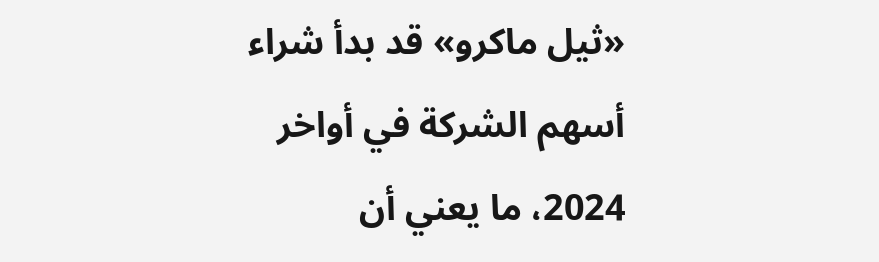«ثيل ماكرو» قد بدأ شراء أسهم الشركة في أواخر 2024، ما يعني أن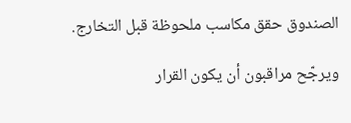الصندوق حقق مكاسب ملحوظة قبل التخارج.

ويرجّح مراقبون أن يكون القرار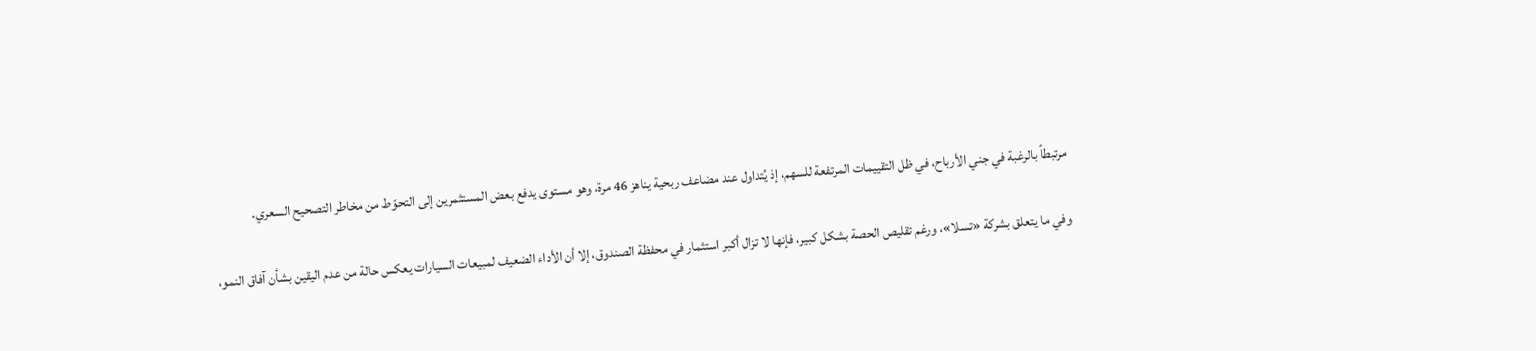مرتبطاً بالرغبة في جني الأرباح، في ظل التقييمات المرتفعة للسهم، إذ يُتداول عند مضاعف ربحية يناهز 46 مرة، وهو مستوى يدفع بعض المستثمرين إلى التحوّط من مخاطر التصحيح السعري.

وفي ما يتعلق بشركة «تسلا»، ورغم تقليص الحصة بشكل كبير، فإنها لا تزال أكبر استثمار في محفظة الصندوق، إلا أن الأداء الضعيف لمبيعات السيارات يعكس حالة من عدم اليقين بشأن آفاق النمو،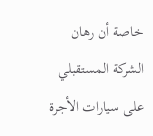خاصة أن رهان الشركة المستقبلي على سيارات الأجرة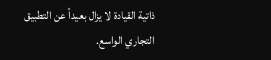ذاتية القيادة لا يزال بعيداً عن التطبيق التجاري الواسع.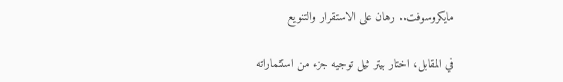مايكروسوفت.. رهان على الاستقرار والتنويع

في المقابل، اختار بيتر ثيل توجيه جزء من استثماراته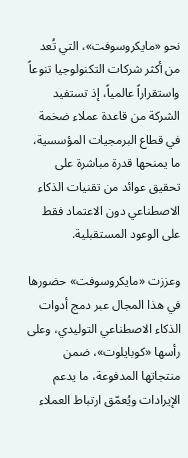نحو «مايكروسوفت»، التي تُعد من أكثر شركات التكنولوجيا تنوعاً واستقراراً عالمياً، إذ تستفيد الشركة من قاعدة عملاء ضخمة في قطاع البرمجيات المؤسسية، ما يمنحها قدرة مباشرة على تحقيق عوائد من تقنيات الذكاء الاصطناعي دون الاعتماد فقط على الوعود المستقبلية.

وعززت «مايكروسوفت» حضورها في هذا المجال عبر دمج أدوات الذكاء الاصطناعي التوليدي، وعلى رأسها «كوبايلوت»، ضمن منتجاتها المدفوعة، ما يدعم الإيرادات ويُعمّق ارتباط العملاء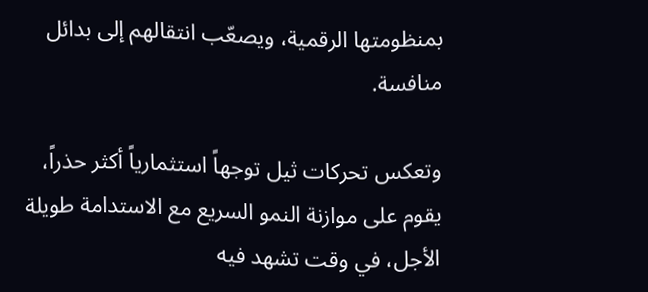بمنظومتها الرقمية، ويصعّب انتقالهم إلى بدائل منافسة.

وتعكس تحركات ثيل توجهاً استثمارياً أكثر حذراً، يقوم على موازنة النمو السريع مع الاستدامة طويلة الأجل، في وقت تشهد فيه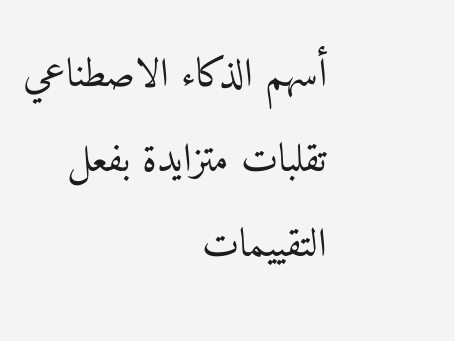أسهم الذكاء الاصطناعي تقلبات متزايدة بفعل التقييمات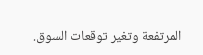المرتفعة وتغير توقعات السوق.